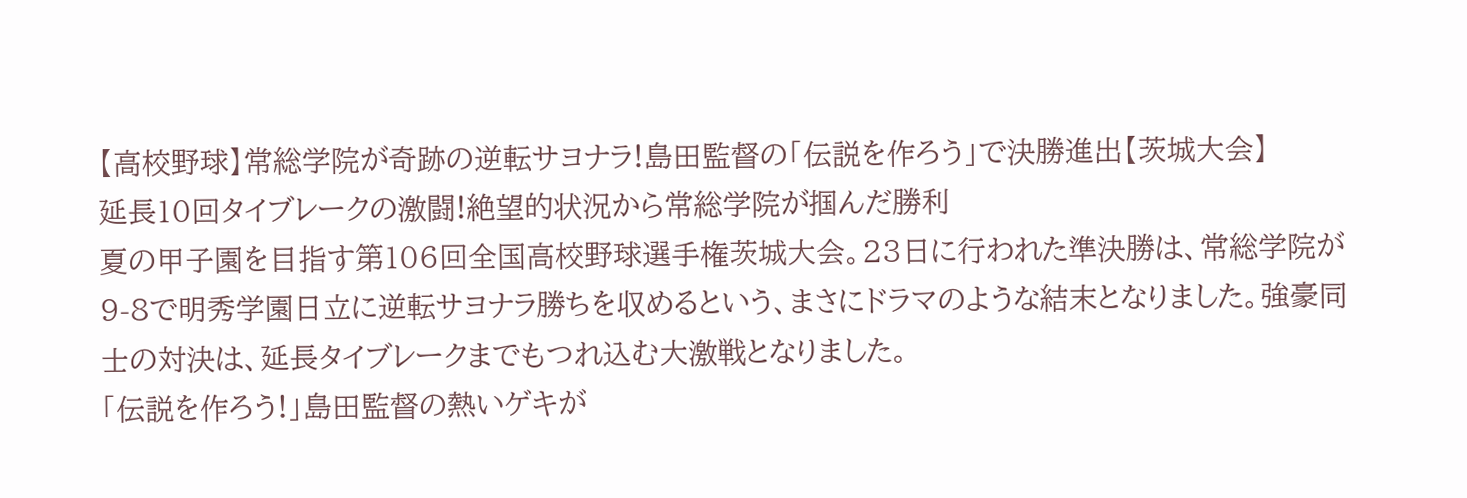【高校野球】常総学院が奇跡の逆転サヨナラ!島田監督の「伝説を作ろう」で決勝進出【茨城大会】
延長10回タイブレークの激闘!絶望的状況から常総学院が掴んだ勝利
夏の甲子園を目指す第106回全国高校野球選手権茨城大会。23日に行われた準決勝は、常総学院が9-8で明秀学園日立に逆転サヨナラ勝ちを収めるという、まさにドラマのような結末となりました。強豪同士の対決は、延長タイブレークまでもつれ込む大激戦となりました。
「伝説を作ろう!」島田監督の熱いゲキが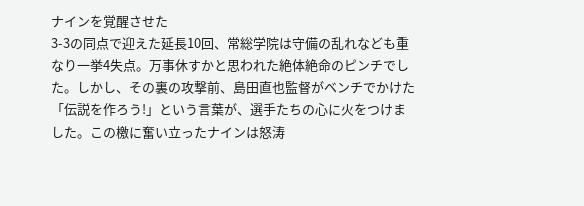ナインを覚醒させた
3-3の同点で迎えた延長10回、常総学院は守備の乱れなども重なり一挙4失点。万事休すかと思われた絶体絶命のピンチでした。しかし、その裏の攻撃前、島田直也監督がベンチでかけた「伝説を作ろう!」という言葉が、選手たちの心に火をつけました。この檄に奮い立ったナインは怒涛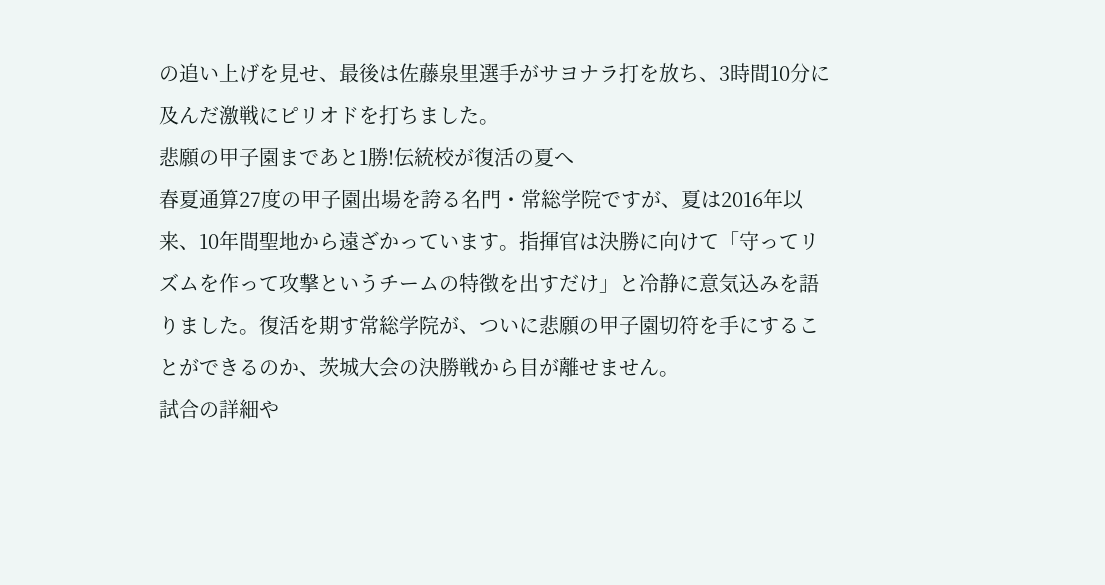の追い上げを見せ、最後は佐藤泉里選手がサヨナラ打を放ち、3時間10分に及んだ激戦にピリオドを打ちました。
悲願の甲子園まであと1勝!伝統校が復活の夏へ
春夏通算27度の甲子園出場を誇る名門・常総学院ですが、夏は2016年以来、10年間聖地から遠ざかっています。指揮官は決勝に向けて「守ってリズムを作って攻撃というチームの特徴を出すだけ」と冷静に意気込みを語りました。復活を期す常総学院が、ついに悲願の甲子園切符を手にすることができるのか、茨城大会の決勝戦から目が離せません。
試合の詳細や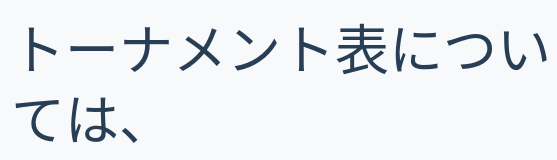トーナメント表については、